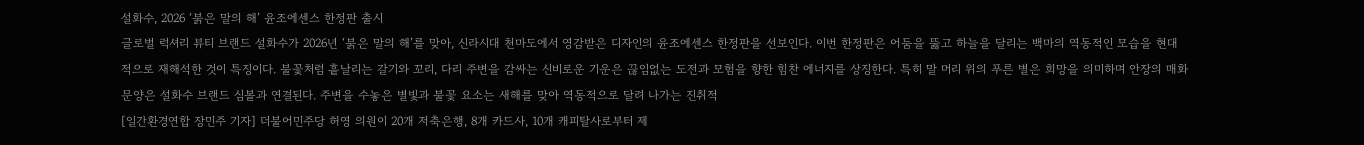설화수, 2026 ‘붉은 말의 해’ 윤조에센스 한정판 출시
글로벌 럭셔리 뷰티 브랜드 설화수가 2026년 ‘붉은 말의 해’를 맞아, 신라시대 천마도에서 영감받은 디자인의 윤조에센스 한정판을 선보인다. 이번 한정판은 어둠을 뚫고 하늘을 달리는 백마의 역동적인 모습을 현대적으로 재해석한 것이 특징이다. 불꽃처럼 흩날리는 갈기와 꼬리, 다리 주변을 감싸는 신비로운 기운은 끊임없는 도전과 모험을 향한 힘찬 에너지를 상징한다. 특히 말 머리 위의 푸른 별은 희망을 의미하며 안장의 매화 문양은 설화수 브랜드 심볼과 연결된다. 주변을 수놓은 별빛과 불꽃 요소는 새해를 맞아 역동적으로 달려 나가는 진취적
[일간환경연합 장민주 기자] 더불어민주당 허영 의원이 20개 저축은행, 8개 카드사, 10개 캐피탈사로부터 제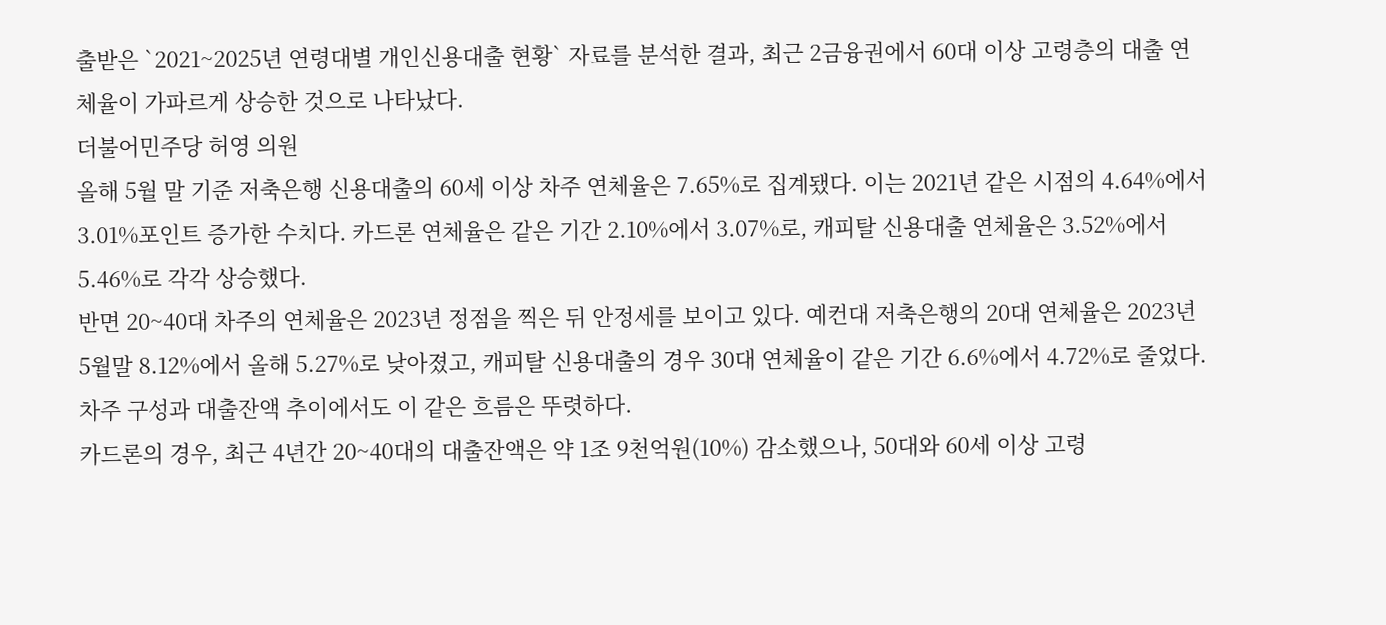출받은 `2021~2025년 연령대별 개인신용대출 현황` 자료를 분석한 결과, 최근 2금융권에서 60대 이상 고령층의 대출 연체율이 가파르게 상승한 것으로 나타났다.
더불어민주당 허영 의원
올해 5월 말 기준 저축은행 신용대출의 60세 이상 차주 연체율은 7.65%로 집계됐다. 이는 2021년 같은 시점의 4.64%에서 3.01%포인트 증가한 수치다. 카드론 연체율은 같은 기간 2.10%에서 3.07%로, 캐피탈 신용대출 연체율은 3.52%에서 5.46%로 각각 상승했다.
반면 20~40대 차주의 연체율은 2023년 정점을 찍은 뒤 안정세를 보이고 있다. 예컨대 저축은행의 20대 연체율은 2023년 5월말 8.12%에서 올해 5.27%로 낮아졌고, 캐피탈 신용대출의 경우 30대 연체율이 같은 기간 6.6%에서 4.72%로 줄었다.
차주 구성과 대출잔액 추이에서도 이 같은 흐름은 뚜렷하다.
카드론의 경우, 최근 4년간 20~40대의 대출잔액은 약 1조 9천억원(10%) 감소했으나, 50대와 60세 이상 고령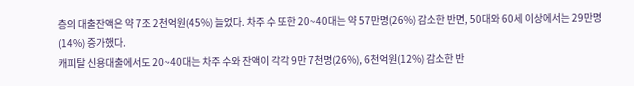층의 대출잔액은 약 7조 2천억원(45%) 늘었다. 차주 수 또한 20~40대는 약 57만명(26%) 감소한 반면, 50대와 60세 이상에서는 29만명(14%) 증가했다.
캐피탈 신용대출에서도 20~40대는 차주 수와 잔액이 각각 9만 7천명(26%), 6천억원(12%) 감소한 반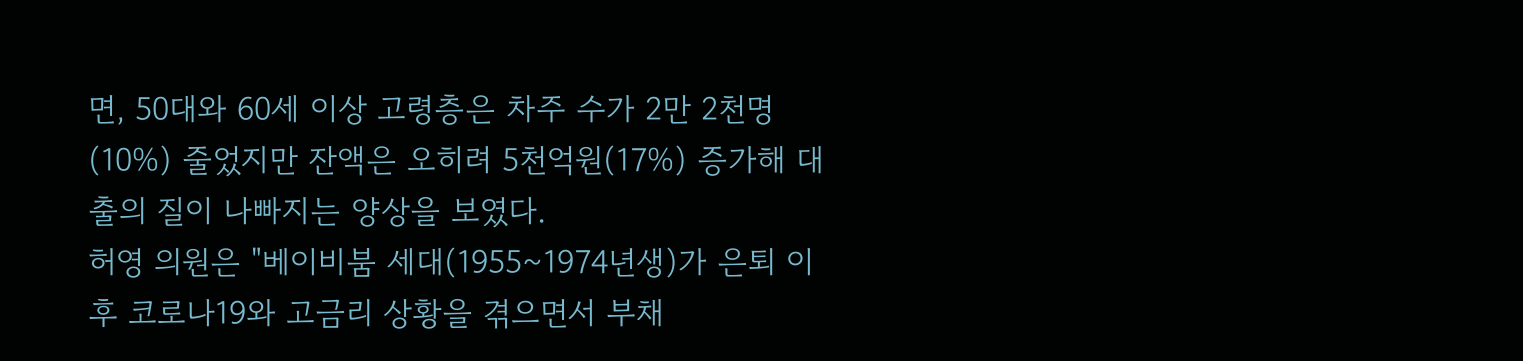면, 50대와 60세 이상 고령층은 차주 수가 2만 2천명(10%) 줄었지만 잔액은 오히려 5천억원(17%) 증가해 대출의 질이 나빠지는 양상을 보였다.
허영 의원은 "베이비붐 세대(1955~1974년생)가 은퇴 이후 코로나19와 고금리 상황을 겪으면서 부채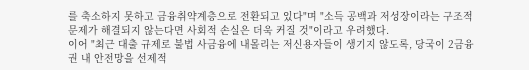를 축소하지 못하고 금융취약계층으로 전환되고 있다"며 "소득 공백과 저성장이라는 구조적 문제가 해결되지 않는다면 사회적 손실은 더욱 커질 것"이라고 우려했다.
이어 "최근 대출 규제로 불법 사금융에 내몰리는 저신용자들이 생기지 않도록, 당국이 2금융권 내 안전망을 선제적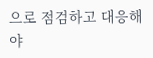으로 점검하고 대응해야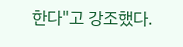한다"고 강조했다.